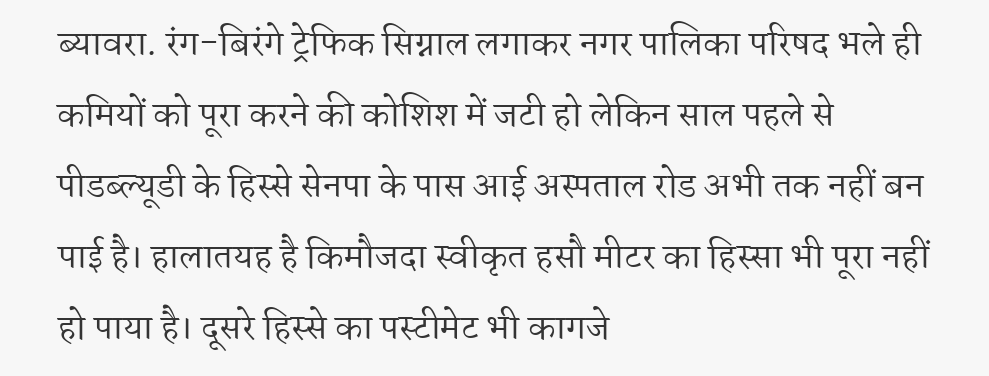ब्यावरा. रंग-बिरंगे ट्रेफिक सिग्नाल लगाकर नगर पालिका परिषद भले ही कमियों को पूरा करने की कोशिश में जटी हो लेकिन साल पहले से पीडब्ल्यूडी के हिस्से सेनपा के पास आई अस्पताल रोड अभी तक नहीं बन पाई है। हालातयह है किमौजदा स्वीकृत हसौ मीटर का हिस्सा भी पूरा नहीं हो पाया है। दूसरे हिस्से का पस्टीमेट भी कागजे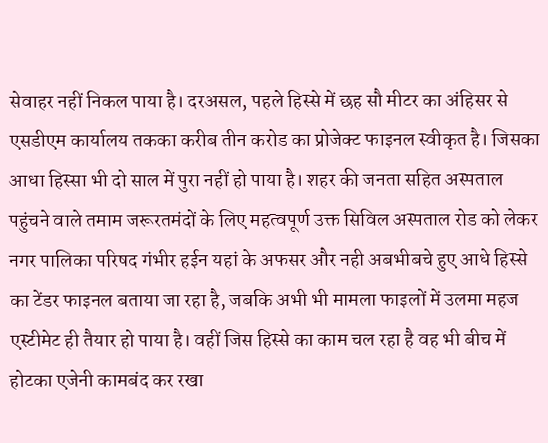सेवाहर नहीं निकल पाया है। दरअसल, पहले हिस्से में छह सौ मीटर का अंहिसर से एसडीएम कार्यालय तकका करीब तीन करोड का प्रोजेक्ट फाइनल स्वीकृत है। जिसका आधा हिस्सा भी दो साल में पुरा नहीं हो पाया है। शहर की जनता सहित अस्पताल पहुंचने वाले तमाम जरूरतमंदों के लिए महत्वपूर्ण उक्त सिविल अस्पताल रोड को लेकर नगर पालिका परिषद गंभीर हईन यहां के अफसर और नही अबभीबचे हुए आधे हिस्से का टेंडर फाइनल बताया जा रहा है, जबकि अभी भी मामला फाइलों में उलमा महज एस्टीमेट ही तैयार हो पाया है। वहीं जिस हिस्से का काम चल रहा है वह भी बीच में होटका एजेनी कामबंद कर रखा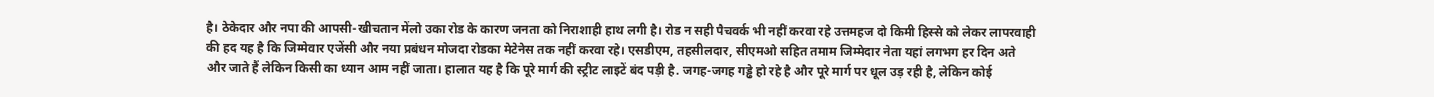है। ठेकेदार और नपा की आपसी-खीचतान मेंलो उका रोड के कारण जनता को निराशाही हाथ लगी है। रोड न सही पैचवर्क भी नहीं करवा रहे उत्तमहज दो किमी हिस्से को लेकर लापरवाही की हद यह है कि जिम्मेवार एजेंसी और नया प्रबंधन मोजदा रोडका मेटेनेस तक नहीं करवा रहे। एसडीएम, तहसीलदार, सीएमओ सहित तमाम जिम्मेदार नेता यहां लगभग हर दिन अते और जाते हैं लेकिन किसी का ध्यान आम नहीं जाता। हालात यह है कि पूरे मार्ग की स्ट्रीट लाइटें बंद पड़ी है. जगह-जगह गड्ढे हो रहे है और पूरे मार्ग पर धूल उड़ रही है, लेकिन कोई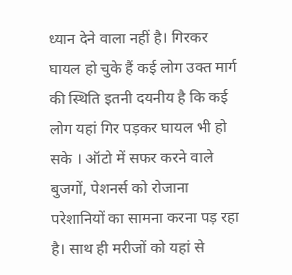ध्यान देने वाला नहीं है। गिरकर घायल हो चुके हैं कई लोग उक्त मार्ग की स्थिति इतनी दयनीय है कि कई लोग यहां गिर पड़कर घायल भी हो सके । ऑटो में सफर करने वाले बुजगों, पेशनर्स को रोजाना परेशानियों का सामना करना पड़ रहा है। साथ ही मरीजों को यहां से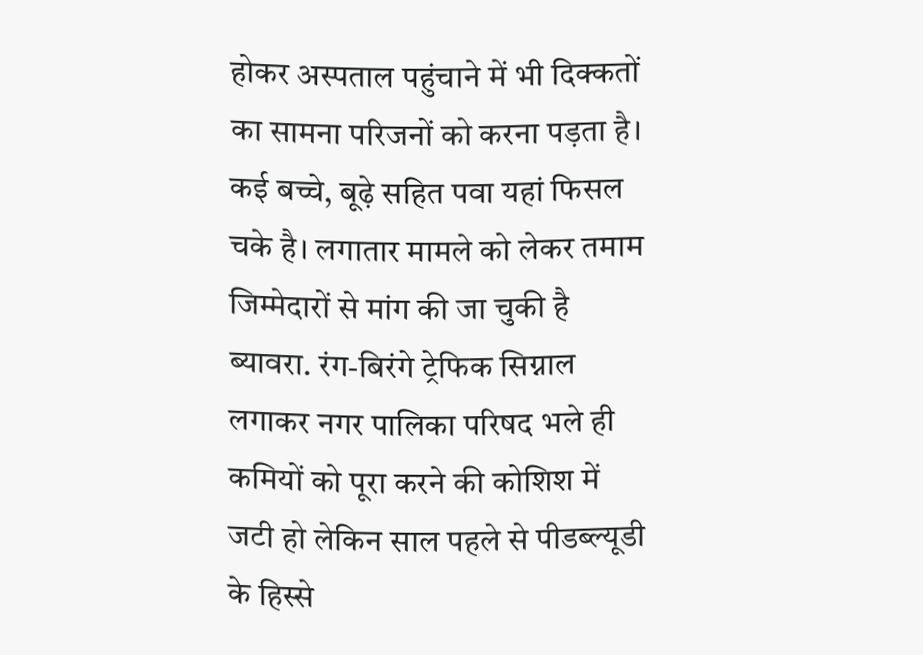होकर अस्पताल पहुंचाने में भी दिक्कतों का सामना परिजनों को करना पड़ता है। कई बच्चे, बूढ़े सहित पवा यहां फिसल चके है। लगातार मामले को लेकर तमाम जिम्मेदारों से मांग की जा चुकी है
ब्यावरा. रंग-बिरंगे ट्रेफिक सिग्नाल लगाकर नगर पालिका परिषद भले ही कमियों को पूरा करने की कोशिश में जटी हो लेकिन साल पहले से पीडब्ल्यूडी के हिस्से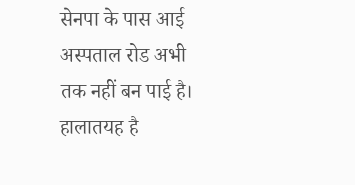सेनपा के पास आई अस्पताल रोड अभी तक नहीं बन पाई है। हालातयह है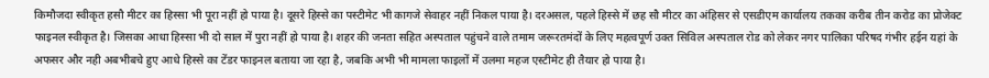किमौजदा स्वीकृत हसौ मीटर का हिस्सा भी पूरा नहीं हो पाया है। दूसरे हिस्से का पस्टीमेट भी कागजे सेवाहर नहीं निकल पाया है। दरअसल, पहले हिस्से में छह सौ मीटर का अंहिसर से एसडीएम कार्यालय तकका करीब तीन करोड का प्रोजेक्ट फाइनल स्वीकृत है। जिसका आधा हिस्सा भी दो साल में पुरा नहीं हो पाया है। शहर की जनता सहित अस्पताल पहुंचने वाले तमाम जरूरतमंदों के लिए महत्वपूर्ण उक्त सिविल अस्पताल रोड को लेकर नगर पालिका परिषद गंभीर हईन यहां के अफसर और नही अबभीबचे हुए आधे हिस्से का टेंडर फाइनल बताया जा रहा है, जबकि अभी भी मामला फाइलों में उलमा महज एस्टीमेट ही तैयार हो पाया है।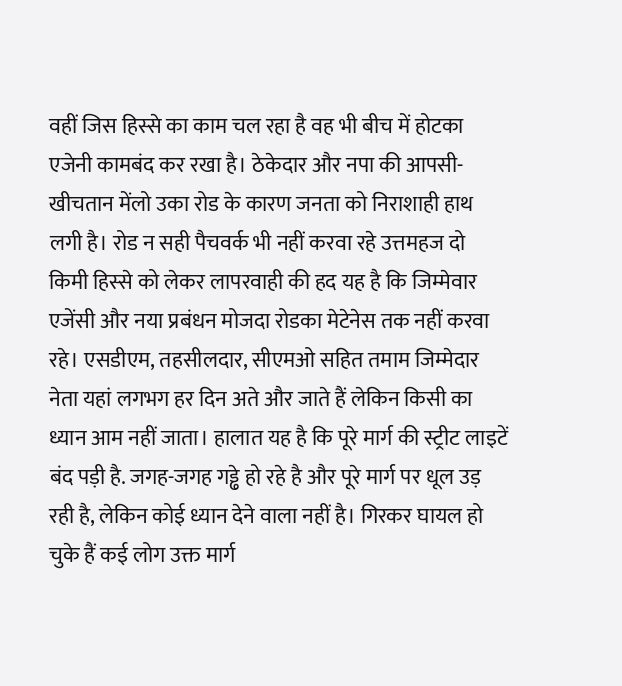वहीं जिस हिस्से का काम चल रहा है वह भी बीच में होटका एजेनी कामबंद कर रखा है। ठेकेदार और नपा की आपसी-खीचतान मेंलो उका रोड के कारण जनता को निराशाही हाथ लगी है। रोड न सही पैचवर्क भी नहीं करवा रहे उत्तमहज दो किमी हिस्से को लेकर लापरवाही की हद यह है कि जिम्मेवार एजेंसी और नया प्रबंधन मोजदा रोडका मेटेनेस तक नहीं करवा रहे। एसडीएम, तहसीलदार, सीएमओ सहित तमाम जिम्मेदार नेता यहां लगभग हर दिन अते और जाते हैं लेकिन किसी का ध्यान आम नहीं जाता। हालात यह है कि पूरे मार्ग की स्ट्रीट लाइटें बंद पड़ी है. जगह-जगह गड्ढे हो रहे है और पूरे मार्ग पर धूल उड़ रही है, लेकिन कोई ध्यान देने वाला नहीं है। गिरकर घायल हो चुके हैं कई लोग उक्त मार्ग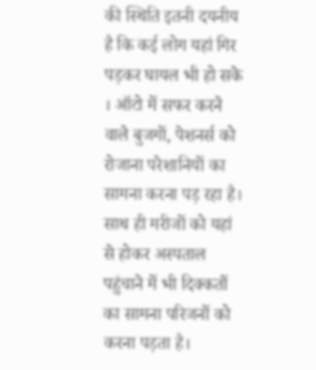की स्थिति इतनी दयनीय है कि कई लोग यहां गिर पड़कर घायल भी हो सके । ऑटो में सफर करने वाले बुजगों, पेशनर्स को रोजाना परेशानियों का सामना करना पड़ रहा है। साथ ही मरीजों को यहां से होकर अस्पताल पहुंचाने में भी दिक्कतों का सामना परिजनों को करना पड़ता है।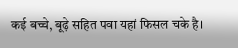कई बच्चे, बूढ़े सहित पवा यहां फिसल चके है।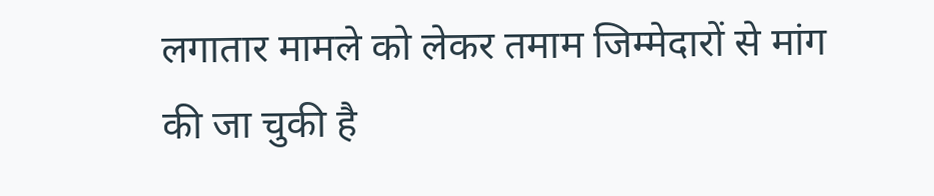लगातार मामले को लेकर तमाम जिम्मेदारों से मांग की जा चुकी है